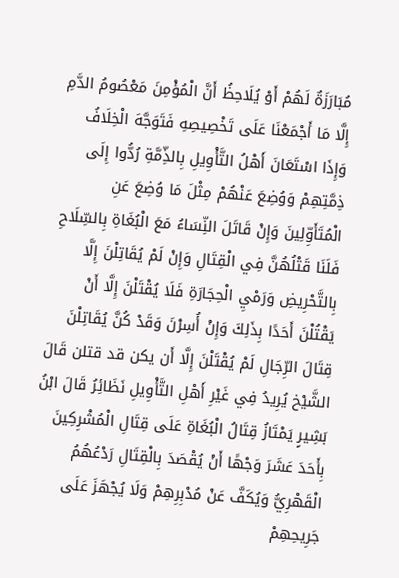مُبَارَزَةٌ لَهُمْ أَوْ يُلَاحِظُ أَنَّ الْمُؤْمِنَ مَعْصُومُ الدَّمِ إِلَّا مَا أَجْمَعْنَا عَلَى تَخْصِيصِهِ فَتَوَجَّهَ الْخِلَافُ وَإِذَا اسْتَعَانَ أَهْلُ التَّأْوِيلِ بِالذِّمَّةِ رُدُّوا إِلَى ذِمَّتِهِمْ وَوُضِعَ عَنْهُمْ مِثْلَ مَا وُضِعَ عَنِ الْمُتَأَوِّلِينَ وَإِنْ قَاتَلَ النِّسَاءُ مَعَ الْبُغَاةِ بِالسِّلَاحِ فَلَنَا قَتْلُهُنَّ فِي الْقِتَالِ وَإِنْ لَمْ يُقَاتِلْنَ إِلَّا بِالتَّحْرِيضِ وَرَمْيِ الْحِجَارَةِ فَلَا يُقْتَلْنَ إِلَّا أَنْ يَقْتُلْنَ أَحَدًا بِذَلِكَ وَإِنْ أُسِرْنَ وَقَدْ كُنَّ يُقَاتِلْنَ قِتَالَ الرِّجَالِ لَمْ يُقْتَلْنَ إِلَّا أَن يكن قد قتلن قَالَ الشَّيْخ يُرِيدُ فِي غَيْرِ أَهْلِ التَّأْوِيلِ نَظَائِرُ قَالَ ابْنُ بَشِيرٍ يَمْتَازُ قِتَالُ الْبُغَاةِ عَلَى قِتَالِ الْمُشْرِكِينَ بِأَحَدَ عَشَرَ وَجْهًا أَنْ يُقْصَدَ بِالْقِتَالِ رَدْعُهُمُ الْقَهْرِيُّ وَيُكَفَّ عَنْ مُدْبِرِهِمْ وَلَا يُجْهَزَ عَلَى جَرِيحِهِمْ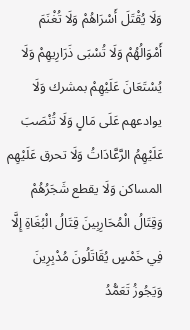وَلَا يُقْتَلَ أَسْرَاهُمْ وَلَا تُغْنَمَ أَمْوَالُهُمْ وَلَا تُسْبَى ذَرَارِيهِمْ وَلَا يُسْتَعَانَ عَلَيْهِمْ بمشرك وَلَا يوادعهم عَلَى مَالٍ وَلَا تُنْصَبَ عَلَيْهِمُ الرَّعَّادَاتُ وَلَا تحرق عَلَيْهِم المساكن وَلَا يقطع شَجَرُهُمْ وَقِتَالُ الْمُحَارِبِينَ قِتَالُ الْبُغَاةِ إِلَّا فِي خَمْسٍ يُقَاتَلُونَ مُدْبِرِينَ وَيَجُوزُ تَعَمُّدُ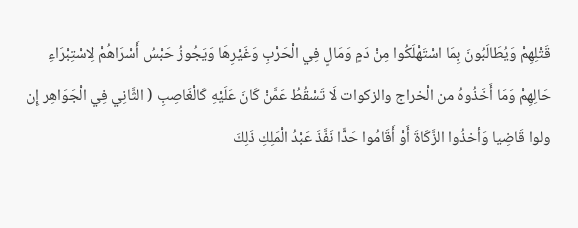قَتْلِهِمْ وَيُطَالَبُونَ بِمَا اسْتَهْلَكُوا مِنْ دَمٍ وَمَالٍ فِي الْحَرْبِ وَغَيْرِهَا وَيَجُوزُ حَبْسُ أَسْرَاهُمْ لِاسْتِبْرَاءِ حَالِهِمْ وَمَا أَخَذُوهُ من الْخراج والزكوات لَا تَسْقُطُ عَمَّنْ كَانَ عَلَيْهِ كَالْغَاصِبِ ( الثَّانِي فِي الْجَوَاهِر إِن ولوا قَاضِيا وَأخذُوا الزَّكَاةَ أَوْ أَقَامُوا حَدًّا نَفَّذَ عَبْدُ الْمَلِكِ ذَلِكَ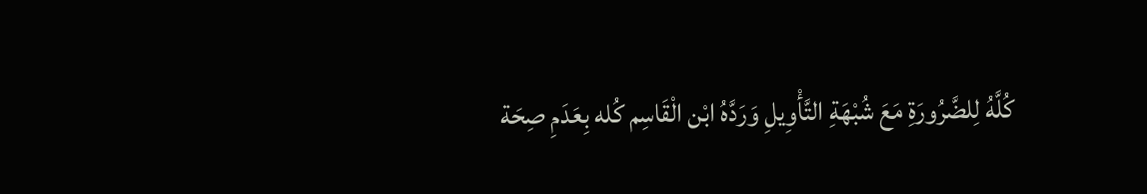كُلَّهُ لِلضَّرُورَةِ مَعَ شُبْهَةِ التَّأْوِيلِ وَرَدَّهُ ابْن الْقَاسِم كُله بِعَدَمِ صِحَة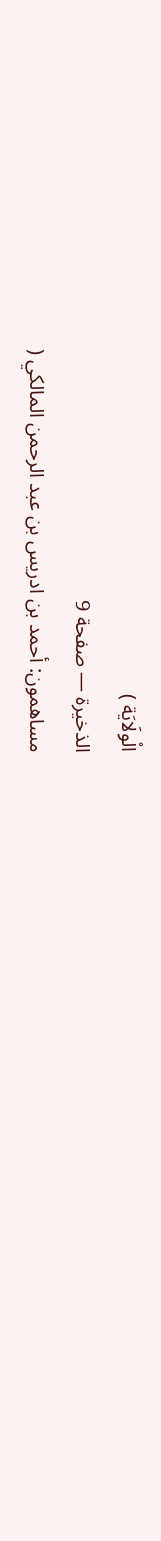الْولَايَة )
الذخيرة — صفحة 9
مساهمون: أحمد بن ادريس بن عبد الرحمن المالكي (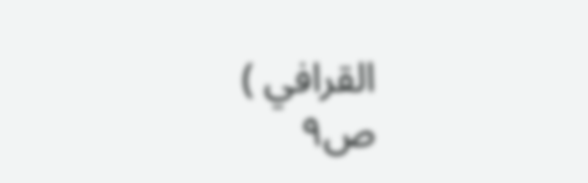القرافي )
ص٩